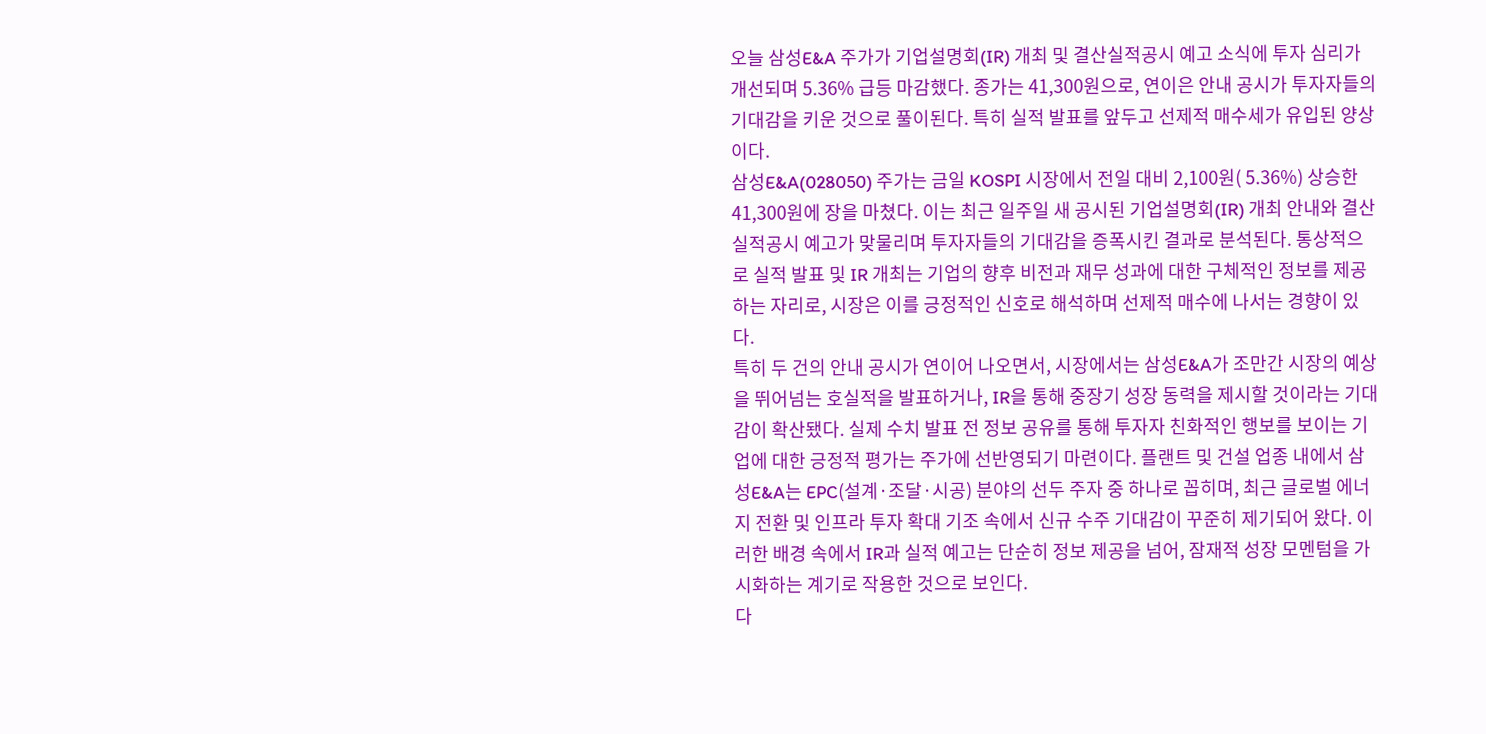오늘 삼성E&A 주가가 기업설명회(IR) 개최 및 결산실적공시 예고 소식에 투자 심리가 개선되며 5.36% 급등 마감했다. 종가는 41,300원으로, 연이은 안내 공시가 투자자들의 기대감을 키운 것으로 풀이된다. 특히 실적 발표를 앞두고 선제적 매수세가 유입된 양상이다.
삼성E&A(028050) 주가는 금일 KOSPI 시장에서 전일 대비 2,100원( 5.36%) 상승한 41,300원에 장을 마쳤다. 이는 최근 일주일 새 공시된 기업설명회(IR) 개최 안내와 결산실적공시 예고가 맞물리며 투자자들의 기대감을 증폭시킨 결과로 분석된다. 통상적으로 실적 발표 및 IR 개최는 기업의 향후 비전과 재무 성과에 대한 구체적인 정보를 제공하는 자리로, 시장은 이를 긍정적인 신호로 해석하며 선제적 매수에 나서는 경향이 있다.
특히 두 건의 안내 공시가 연이어 나오면서, 시장에서는 삼성E&A가 조만간 시장의 예상을 뛰어넘는 호실적을 발표하거나, IR을 통해 중장기 성장 동력을 제시할 것이라는 기대감이 확산됐다. 실제 수치 발표 전 정보 공유를 통해 투자자 친화적인 행보를 보이는 기업에 대한 긍정적 평가는 주가에 선반영되기 마련이다. 플랜트 및 건설 업종 내에서 삼성E&A는 EPC(설계·조달·시공) 분야의 선두 주자 중 하나로 꼽히며, 최근 글로벌 에너지 전환 및 인프라 투자 확대 기조 속에서 신규 수주 기대감이 꾸준히 제기되어 왔다. 이러한 배경 속에서 IR과 실적 예고는 단순히 정보 제공을 넘어, 잠재적 성장 모멘텀을 가시화하는 계기로 작용한 것으로 보인다.
다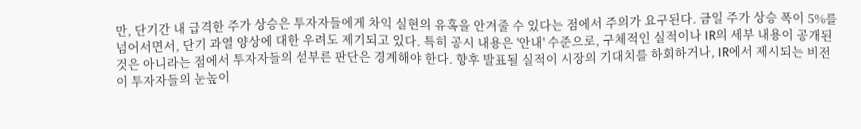만, 단기간 내 급격한 주가 상승은 투자자들에게 차익 실현의 유혹을 안겨줄 수 있다는 점에서 주의가 요구된다. 금일 주가 상승 폭이 5%를 넘어서면서, 단기 과열 양상에 대한 우려도 제기되고 있다. 특히 공시 내용은 '안내' 수준으로, 구체적인 실적이나 IR의 세부 내용이 공개된 것은 아니라는 점에서 투자자들의 섣부른 판단은 경계해야 한다. 향후 발표될 실적이 시장의 기대치를 하회하거나, IR에서 제시되는 비전이 투자자들의 눈높이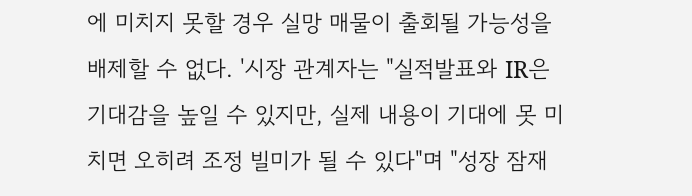에 미치지 못할 경우 실망 매물이 출회될 가능성을 배제할 수 없다. '시장 관계자는 "실적발표와 IR은 기대감을 높일 수 있지만, 실제 내용이 기대에 못 미치면 오히려 조정 빌미가 될 수 있다"며 "성장 잠재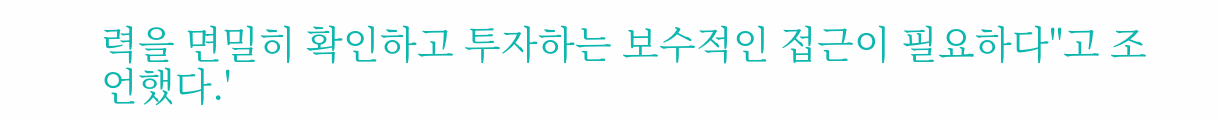력을 면밀히 확인하고 투자하는 보수적인 접근이 필요하다"고 조언했다.'